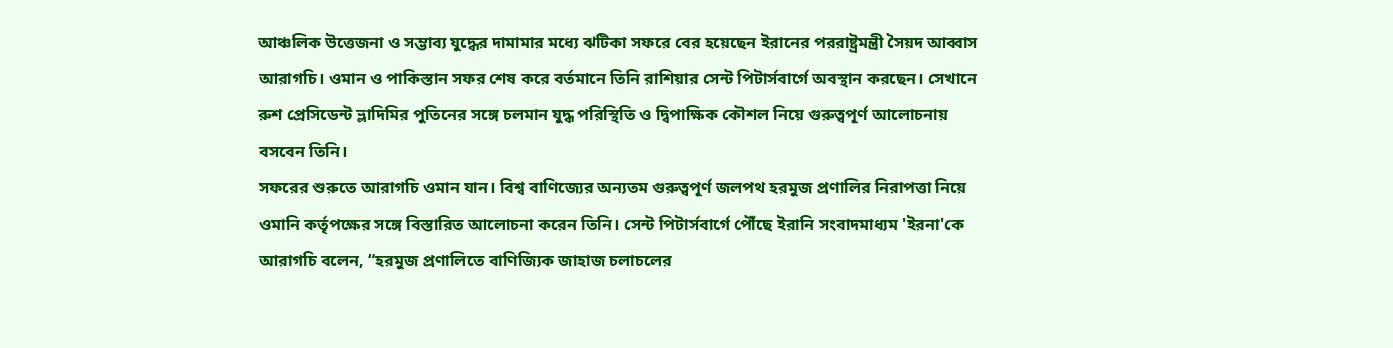আঞ্চলিক উত্তেজনা ও সম্ভাব্য যুদ্ধের দামামার মধ্যে ঝটিকা সফরে বের হয়েছেন ইরানের পররাষ্ট্রমন্ত্রী সৈয়দ আব্বাস আরাগচি। ওমান ও পাকিস্তান সফর শেষ করে বর্তমানে তিনি রাশিয়ার সেন্ট পিটার্সবার্গে অবস্থান করছেন। সেখানে রুশ প্রেসিডেন্ট ভ্লাদিমির পুতিনের সঙ্গে চলমান যুদ্ধ পরিস্থিতি ও দ্বিপাক্ষিক কৌশল নিয়ে গুরুত্বপূর্ণ আলোচনায় বসবেন তিনি।
সফরের শুরুতে আরাগচি ওমান যান। বিশ্ব বাণিজ্যের অন্যতম গুরুত্বপূর্ণ জলপথ হরমুজ প্রণালির নিরাপত্তা নিয়ে ওমানি কর্তৃপক্ষের সঙ্গে বিস্তারিত আলোচনা করেন তিনি। সেন্ট পিটার্সবার্গে পৌঁছে ইরানি সংবাদমাধ্যম 'ইরনা'কে আরাগচি বলেন, “হরমুজ প্রণালিতে বাণিজ্যিক জাহাজ চলাচলের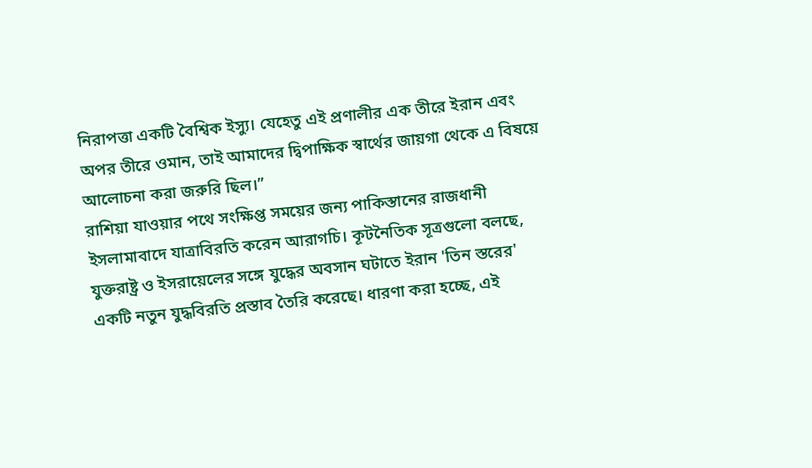নিরাপত্তা একটি বৈশ্বিক ইস্যু। যেহেতু এই প্রণালীর এক তীরে ইরান এবং অপর তীরে ওমান, তাই আমাদের দ্বিপাক্ষিক স্বার্থের জায়গা থেকে এ বিষয়ে আলোচনা করা জরুরি ছিল।”
রাশিয়া যাওয়ার পথে সংক্ষিপ্ত সময়ের জন্য পাকিস্তানের রাজধানী ইসলামাবাদে যাত্রাবিরতি করেন আরাগচি। কূটনৈতিক সূত্রগুলো বলছে, যুক্তরাষ্ট্র ও ইসরায়েলের সঙ্গে যুদ্ধের অবসান ঘটাতে ইরান 'তিন স্তরের' একটি নতুন যুদ্ধবিরতি প্রস্তাব তৈরি করেছে। ধারণা করা হচ্ছে, এই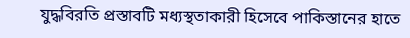যুদ্ধবিরতি প্রস্তাবটি মধ্যস্থতাকারী হিসেবে পাকিস্তানের হাতে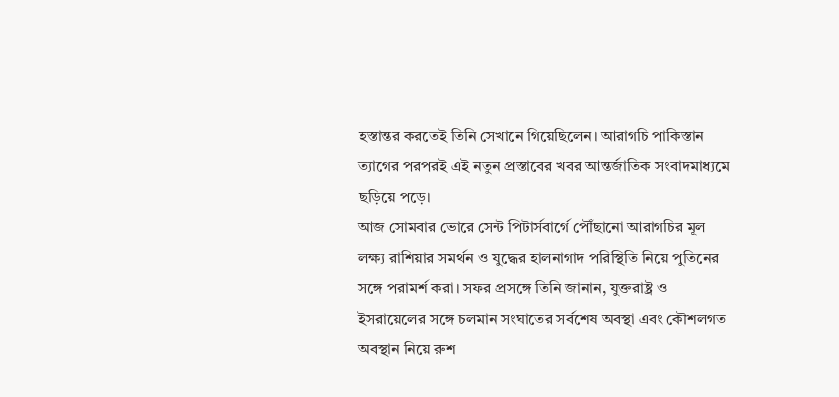হস্তান্তর করতেই তিনি সেখানে গিয়েছিলেন। আরাগচি পাকিস্তান ত্যাগের পরপরই এই নতুন প্রস্তাবের খবর আন্তর্জাতিক সংবাদমাধ্যমে ছড়িয়ে পড়ে।
আজ সোমবার ভোরে সেন্ট পিটার্সবার্গে পৌঁছানো আরাগচির মূল লক্ষ্য রাশিয়ার সমর্থন ও যুদ্ধের হালনাগাদ পরিস্থিতি নিয়ে পুতিনের সঙ্গে পরামর্শ করা। সফর প্রসঙ্গে তিনি জানান, যুক্তরাষ্ট্র ও ইসরায়েলের সঙ্গে চলমান সংঘাতের সর্বশেষ অবস্থা এবং কৌশলগত অবস্থান নিয়ে রুশ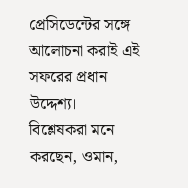প্রেসিডেন্টের সঙ্গে আলোচনা করাই এই সফরের প্রধান উদ্দেশ্য।
বিশ্লেষকরা মনে করছেন, ওমান,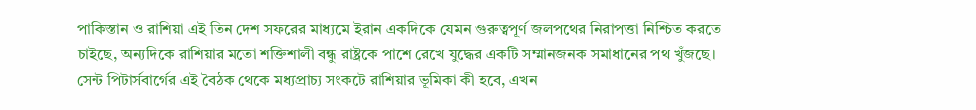পাকিস্তান ও রাশিয়া এই তিন দেশ সফরের মাধ্যমে ইরান একদিকে যেমন গুরুত্বপূর্ণ জলপথের নিরাপত্তা নিশ্চিত করতে চাইছে, অন্যদিকে রাশিয়ার মতো শক্তিশালী বন্ধু রাষ্ট্রকে পাশে রেখে যুদ্ধের একটি সম্মানজনক সমাধানের পথ খুঁজছে।
সেন্ট পিটার্সবার্গের এই বৈঠক থেকে মধ্যপ্রাচ্য সংকটে রাশিয়ার ভূমিকা কী হবে, এখন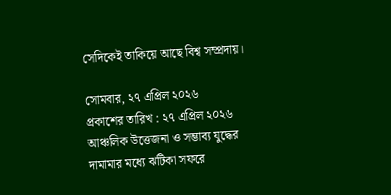সেদিকেই তাকিয়ে আছে বিশ্ব সম্প্রদায়।

সোমবার, ২৭ এপ্রিল ২০২৬
প্রকাশের তারিখ : ২৭ এপ্রিল ২০২৬
আঞ্চলিক উত্তেজনা ও সম্ভাব্য যুদ্ধের দামামার মধ্যে ঝটিকা সফরে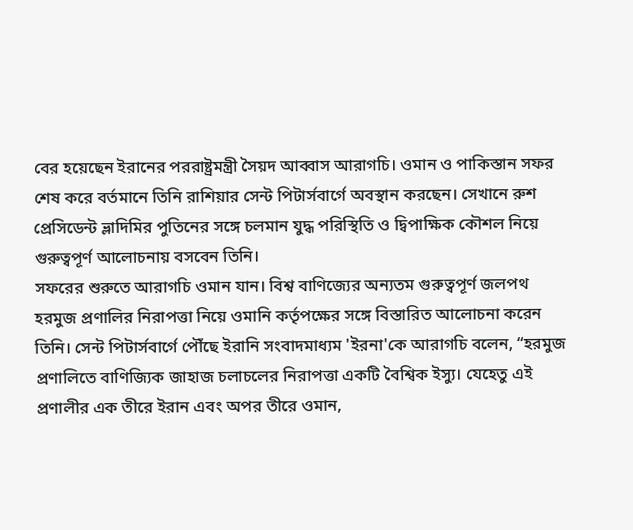বের হয়েছেন ইরানের পররাষ্ট্রমন্ত্রী সৈয়দ আব্বাস আরাগচি। ওমান ও পাকিস্তান সফর শেষ করে বর্তমানে তিনি রাশিয়ার সেন্ট পিটার্সবার্গে অবস্থান করছেন। সেখানে রুশ প্রেসিডেন্ট ভ্লাদিমির পুতিনের সঙ্গে চলমান যুদ্ধ পরিস্থিতি ও দ্বিপাক্ষিক কৌশল নিয়ে গুরুত্বপূর্ণ আলোচনায় বসবেন তিনি।
সফরের শুরুতে আরাগচি ওমান যান। বিশ্ব বাণিজ্যের অন্যতম গুরুত্বপূর্ণ জলপথ হরমুজ প্রণালির নিরাপত্তা নিয়ে ওমানি কর্তৃপক্ষের সঙ্গে বিস্তারিত আলোচনা করেন তিনি। সেন্ট পিটার্সবার্গে পৌঁছে ইরানি সংবাদমাধ্যম 'ইরনা'কে আরাগচি বলেন, “হরমুজ প্রণালিতে বাণিজ্যিক জাহাজ চলাচলের নিরাপত্তা একটি বৈশ্বিক ইস্যু। যেহেতু এই প্রণালীর এক তীরে ইরান এবং অপর তীরে ওমান,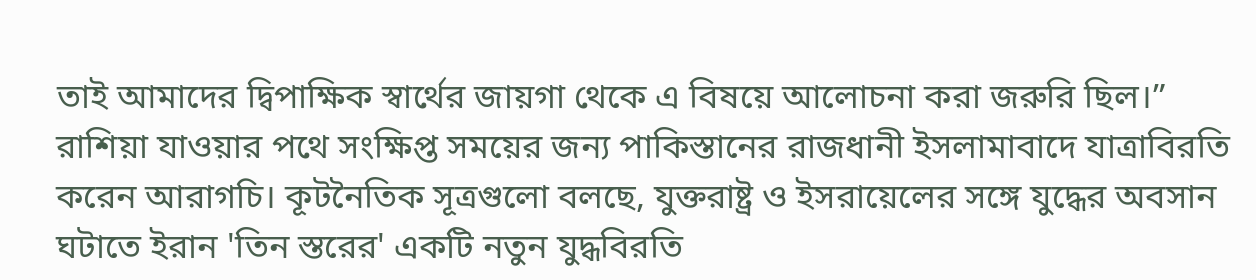তাই আমাদের দ্বিপাক্ষিক স্বার্থের জায়গা থেকে এ বিষয়ে আলোচনা করা জরুরি ছিল।”
রাশিয়া যাওয়ার পথে সংক্ষিপ্ত সময়ের জন্য পাকিস্তানের রাজধানী ইসলামাবাদে যাত্রাবিরতি করেন আরাগচি। কূটনৈতিক সূত্রগুলো বলছে, যুক্তরাষ্ট্র ও ইসরায়েলের সঙ্গে যুদ্ধের অবসান ঘটাতে ইরান 'তিন স্তরের' একটি নতুন যুদ্ধবিরতি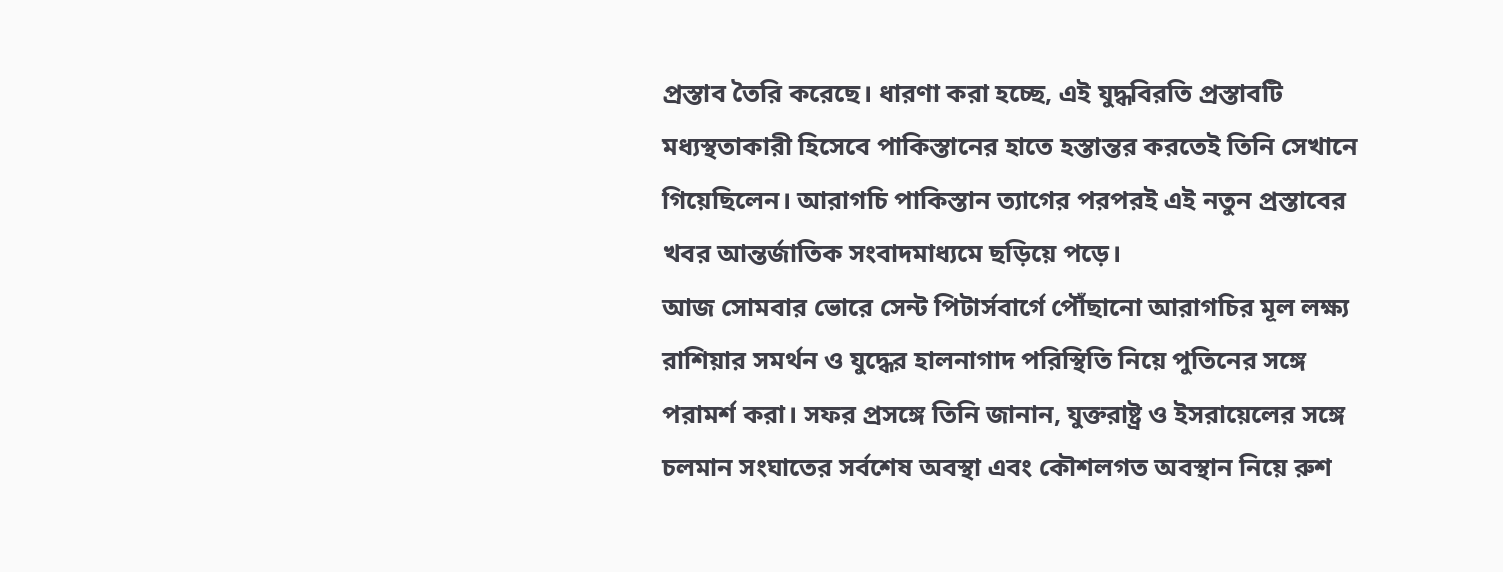প্রস্তাব তৈরি করেছে। ধারণা করা হচ্ছে, এই যুদ্ধবিরতি প্রস্তাবটি মধ্যস্থতাকারী হিসেবে পাকিস্তানের হাতে হস্তান্তর করতেই তিনি সেখানে গিয়েছিলেন। আরাগচি পাকিস্তান ত্যাগের পরপরই এই নতুন প্রস্তাবের খবর আন্তর্জাতিক সংবাদমাধ্যমে ছড়িয়ে পড়ে।
আজ সোমবার ভোরে সেন্ট পিটার্সবার্গে পৌঁছানো আরাগচির মূল লক্ষ্য রাশিয়ার সমর্থন ও যুদ্ধের হালনাগাদ পরিস্থিতি নিয়ে পুতিনের সঙ্গে পরামর্শ করা। সফর প্রসঙ্গে তিনি জানান, যুক্তরাষ্ট্র ও ইসরায়েলের সঙ্গে চলমান সংঘাতের সর্বশেষ অবস্থা এবং কৌশলগত অবস্থান নিয়ে রুশ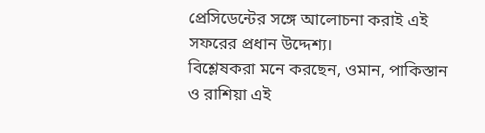প্রেসিডেন্টের সঙ্গে আলোচনা করাই এই সফরের প্রধান উদ্দেশ্য।
বিশ্লেষকরা মনে করছেন, ওমান, পাকিস্তান ও রাশিয়া এই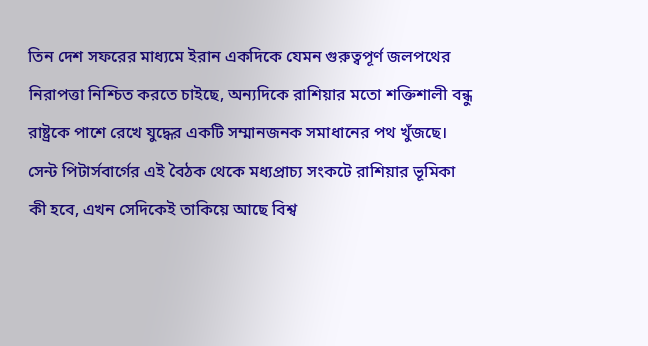তিন দেশ সফরের মাধ্যমে ইরান একদিকে যেমন গুরুত্বপূর্ণ জলপথের নিরাপত্তা নিশ্চিত করতে চাইছে, অন্যদিকে রাশিয়ার মতো শক্তিশালী বন্ধু রাষ্ট্রকে পাশে রেখে যুদ্ধের একটি সম্মানজনক সমাধানের পথ খুঁজছে।
সেন্ট পিটার্সবার্গের এই বৈঠক থেকে মধ্যপ্রাচ্য সংকটে রাশিয়ার ভূমিকা কী হবে, এখন সেদিকেই তাকিয়ে আছে বিশ্ব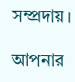সম্প্রদায়।

আপনার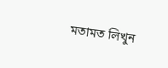মতামত লিখুন